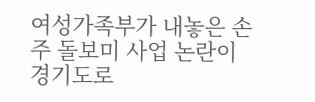여성가족부가 내놓은 손주 돌보미 사업 논란이 경기도로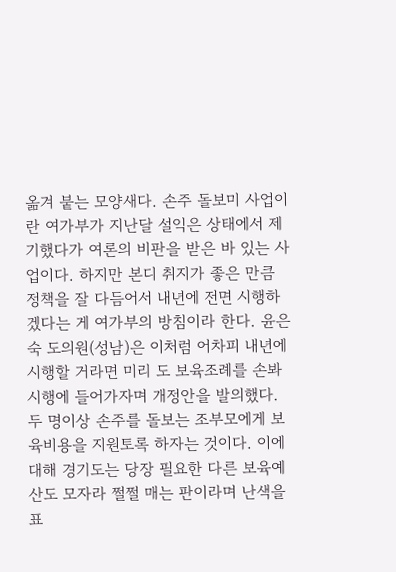옮겨 붙는 모양새다. 손주 돌보미 사업이란 여가부가 지난달 설익은 상태에서 제기했다가 여론의 비판을 받은 바 있는 사업이다. 하지만 본디 취지가 좋은 만큼 정책을 잘 다듬어서 내년에 전면 시행하겠다는 게 여가부의 방침이라 한다. 윤은숙 도의원(성남)은 이처럼 어차피 내년에 시행할 거라면 미리 도 보육조례를 손봐 시행에 들어가자며 개정안을 발의했다. 두 명이상 손주를 돌보는 조부모에게 보육비용을 지원토록 하자는 것이다. 이에 대해 경기도는 당장 필요한 다른 보육예산도 모자라 쩔쩔 매는 판이라며 난색을 표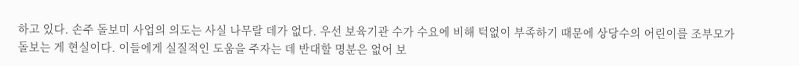하고 있다. 손주 돌보미 사업의 의도는 사실 나무랄 데가 없다. 우선 보육기관 수가 수요에 비해 턱없이 부족하기 때문에 상당수의 어린이를 조부모가 돌보는 게 현실이다. 이들에게 실질적인 도움을 주자는 데 반대할 명분은 없어 보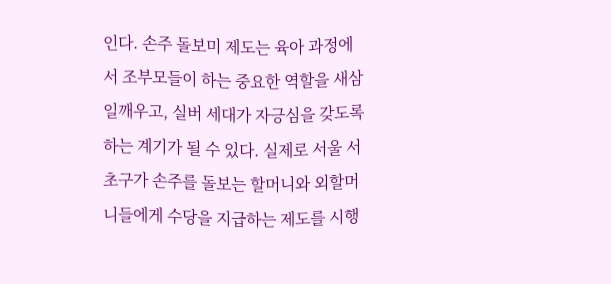인다. 손주 돌보미 제도는 육아 과정에서 조부모들이 하는 중요한 역할을 새삼 일깨우고, 실버 세대가 자긍심을 갖도록 하는 계기가 될 수 있다. 실제로 서울 서초구가 손주를 돌보는 할머니와 외할머니들에게 수당을 지급하는 제도를 시행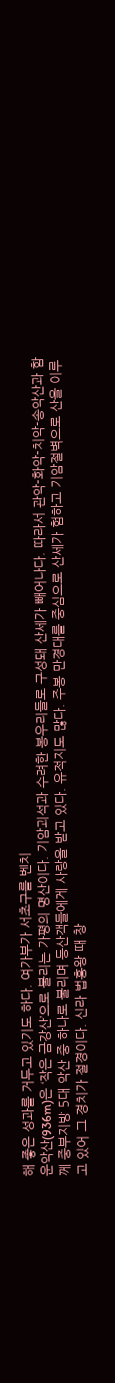해 좋은 성과를 거두고 있기도 하다. 여가부가 서초구를 벤치
운악산(936m)은 ‘작은 금강산’으로 불리는 가평의 명산이다. 기암괴석과 수려한 봉우리들로 구성돼 산세가 빼어나다. 따라서 관악-화악-치악-송악산과 함께 중부지방 5대 악산 중 하나로 불리며 등산객들에게 사랑을 받고 있다. 유적지도 많다. 주봉 만경대를 중심으로 산세가 험하고 기암절벽으로 산을 이루고 있어 그 경치가 절경이다. 신라 법흥왕 때 창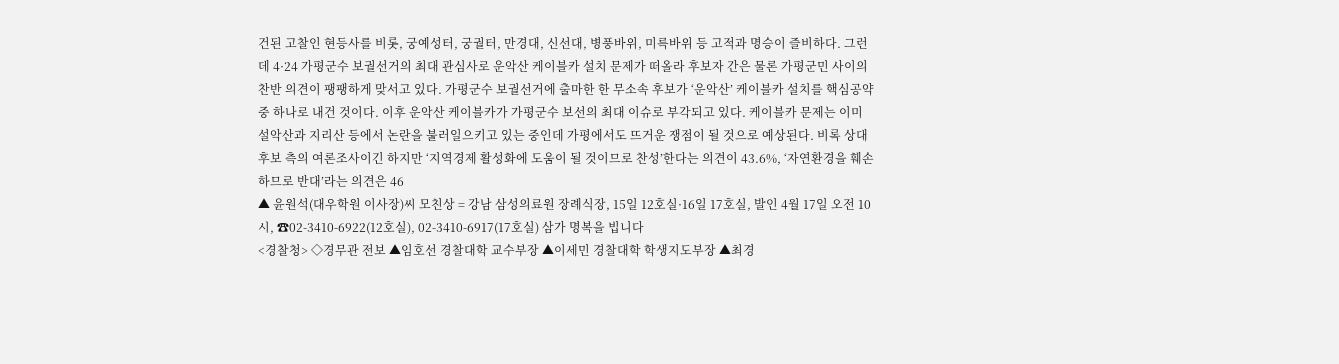건된 고찰인 현등사를 비롯, 궁예성터, 궁궐터, 만경대, 신선대, 병풍바위, 미륵바위 등 고적과 명승이 즐비하다. 그런데 4·24 가평군수 보궐선거의 최대 관심사로 운악산 케이블카 설치 문제가 떠올라 후보자 간은 물론 가평군민 사이의 찬반 의견이 팽팽하게 맞서고 있다. 가평군수 보궐선거에 출마한 한 무소속 후보가 ‘운악산’ 케이블카 설치를 핵심공약 중 하나로 내건 것이다. 이후 운악산 케이블카가 가평군수 보선의 최대 이슈로 부각되고 있다. 케이블카 문제는 이미 설악산과 지리산 등에서 논란을 불러일으키고 있는 중인데 가평에서도 뜨거운 쟁점이 될 것으로 예상된다. 비록 상대 후보 측의 여론조사이긴 하지만 ‘지역경제 활성화에 도움이 될 것이므로 찬성’한다는 의견이 43.6%, ‘자연환경을 훼손하므로 반대’라는 의견은 46
▲ 윤원석(대우학원 이사장)씨 모친상 = 강남 삼성의료원 장례식장, 15일 12호실·16일 17호실, 발인 4월 17일 오전 10시, ☎02-3410-6922(12호실), 02-3410-6917(17호실) 삼가 명복을 빕니다
<경찰청> ◇경무관 전보 ▲임호선 경찰대학 교수부장 ▲이세민 경찰대학 학생지도부장 ▲최경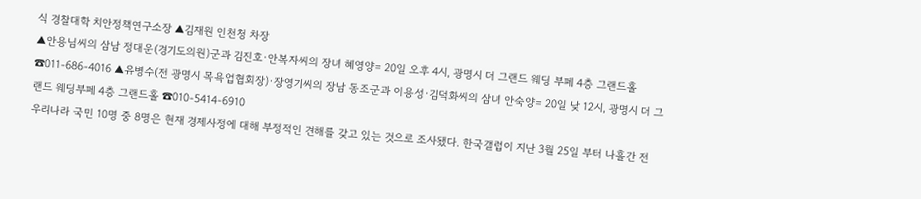식 경찰대학 치안정책연구소장 ▲김재원 인천청 차장
▲안용님씨의 삼남 정대운(경기도의원)군과 김진호·안복자씨의 장녀 혜영양= 20일 오후 4시, 광명시 더 그랜드 웨딩 부페 4층 그랜드홀 ☎011-686-4016 ▲유병수(전 광명시 목욕업협회장)·장영기씨의 장남 동조군과 이용성·김덕화씨의 삼녀 안숙양= 20일 낮 12시, 광명시 더 그랜드 웨딩부페 4층 그랜드홀 ☎010-5414-6910
우리나라 국민 10명 중 8명은 현재 경제사정에 대해 부정적인 견해를 갖고 있는 것으로 조사됐다. 한국갤럽이 지난 3월 25일 부터 나흘간 전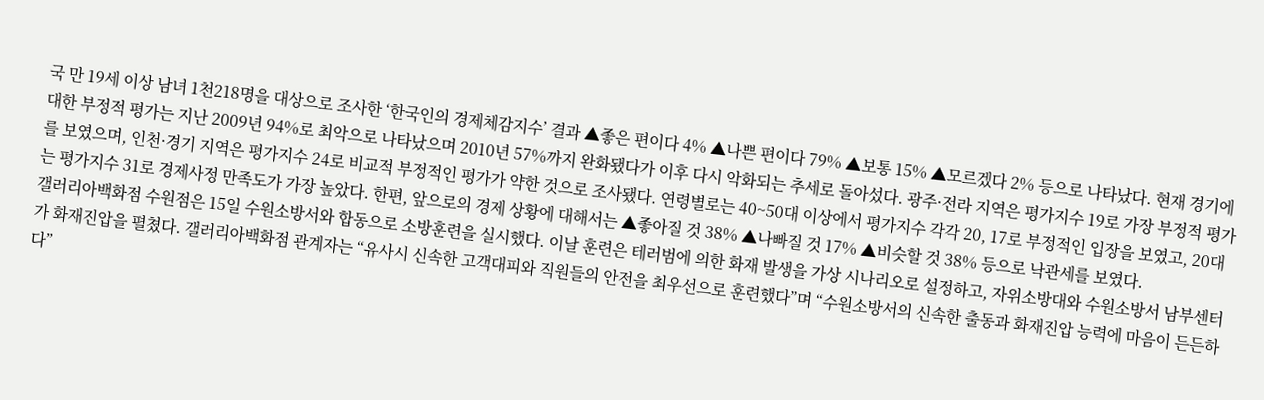국 만 19세 이상 남녀 1천218명을 대상으로 조사한 ‘한국인의 경제체감지수’ 결과 ▲좋은 편이다 4% ▲나쁜 편이다 79% ▲보통 15% ▲모르겠다 2% 등으로 나타났다. 현재 경기에 대한 부정적 평가는 지난 2009년 94%로 최악으로 나타났으며 2010년 57%까지 완화됐다가 이후 다시 악화되는 추세로 돌아섰다. 광주·전라 지역은 평가지수 19로 가장 부정적 평가를 보였으며, 인천·경기 지역은 평가지수 24로 비교적 부정적인 평가가 약한 것으로 조사됐다. 연령별로는 40~50대 이상에서 평가지수 각각 20, 17로 부정적인 입장을 보였고, 20대는 평가지수 31로 경제사정 만족도가 가장 높았다. 한편, 앞으로의 경제 상황에 대해서는 ▲좋아질 것 38% ▲나빠질 것 17% ▲비슷할 것 38% 등으로 낙관세를 보였다.
갤러리아백화점 수원점은 15일 수원소방서와 합동으로 소방훈련을 실시했다. 이날 훈련은 테러범에 의한 화재 발생을 가상 시나리오로 설정하고, 자위소방대와 수원소방서 남부센터가 화재진압을 펼쳤다. 갤러리아백화점 관계자는 “유사시 신속한 고객대피와 직원들의 안전을 최우선으로 훈련했다”며 “수원소방서의 신속한 출동과 화재진압 능력에 마음이 든든하다”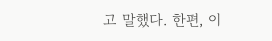고 말했다. 한편, 이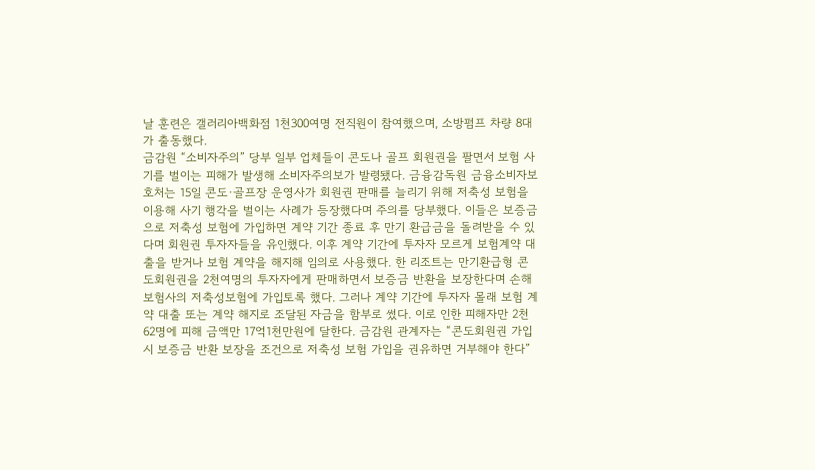날 훈련은 갤러리아백화점 1천300여명 전직원이 참여했으며, 소방펌프 차량 8대가 출동했다.
금감원 “소비자주의” 당부 일부 업체들이 콘도나 골프 회원권을 팔면서 보험 사기를 벌이는 피해가 발생해 소비자주의보가 발령됐다. 금융감독원 금융소비자보호처는 15일 콘도·골프장 운영사가 회원권 판매를 늘리기 위해 저축성 보험을 이용해 사기 행각을 벌이는 사례가 등장했다며 주의를 당부했다. 이들은 보증금으로 저축성 보험에 가입하면 계약 기간 종료 후 만기 환급금을 돌려받을 수 있다며 회원권 투자자들을 유인했다. 이후 계약 기간에 투자자 모르게 보험계약 대출을 받거나 보험 계약을 해지해 임의로 사용했다. 한 리조트는 만기환급형 콘도회원권을 2천여명의 투자자에게 판매하면서 보증금 반환을 보장한다며 손해보험사의 저축성보험에 가입토록 했다. 그러나 계약 기간에 투자자 몰래 보험 계약 대출 또는 계약 해지로 조달된 자금을 함부로 썼다. 이로 인한 피해자만 2천62명에 피해 금액만 17억1천만원에 달한다. 금감원 관계자는 “콘도회원권 가입 시 보증금 반환 보장을 조건으로 저축성 보험 가입을 권유하면 거부해야 한다”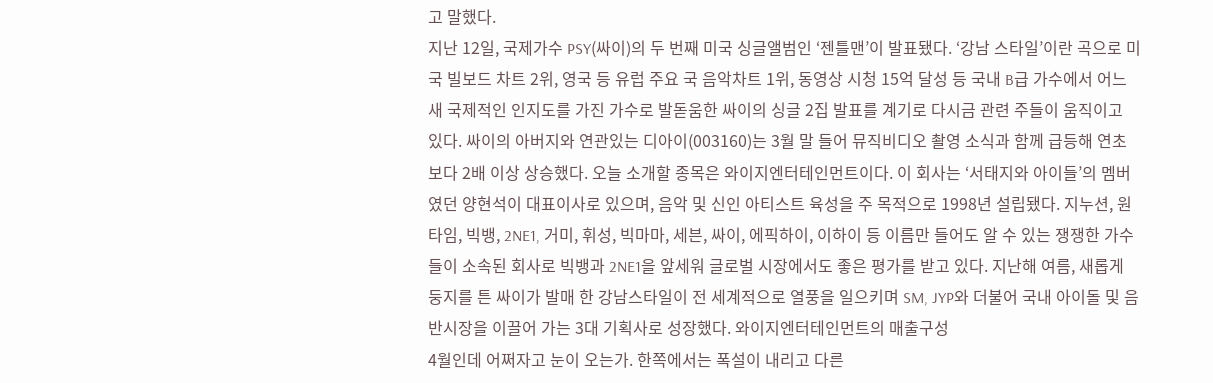고 말했다.
지난 12일, 국제가수 PSY(싸이)의 두 번째 미국 싱글앨범인 ‘젠틀맨’이 발표됐다. ‘강남 스타일’이란 곡으로 미국 빌보드 차트 2위, 영국 등 유럽 주요 국 음악차트 1위, 동영상 시청 15억 달성 등 국내 B급 가수에서 어느새 국제적인 인지도를 가진 가수로 발돋움한 싸이의 싱글 2집 발표를 계기로 다시금 관련 주들이 움직이고 있다. 싸이의 아버지와 연관있는 디아이(003160)는 3월 말 들어 뮤직비디오 촬영 소식과 함께 급등해 연초보다 2배 이상 상승했다. 오늘 소개할 종목은 와이지엔터테인먼트이다. 이 회사는 ‘서태지와 아이들’의 멤버였던 양현석이 대표이사로 있으며, 음악 및 신인 아티스트 육성을 주 목적으로 1998년 설립됐다. 지누션, 원타임, 빅뱅, 2NE1, 거미, 휘성, 빅마마, 세븐, 싸이, 에픽하이, 이하이 등 이름만 들어도 알 수 있는 쟁쟁한 가수들이 소속된 회사로 빅뱅과 2NE1을 앞세워 글로벌 시장에서도 좋은 평가를 받고 있다. 지난해 여름, 새롭게 둥지를 튼 싸이가 발매 한 강남스타일이 전 세계적으로 열풍을 일으키며 SM, JYP와 더불어 국내 아이돌 및 음반시장을 이끌어 가는 3대 기획사로 성장했다. 와이지엔터테인먼트의 매출구성
4월인데 어쩌자고 눈이 오는가. 한쪽에서는 폭설이 내리고 다른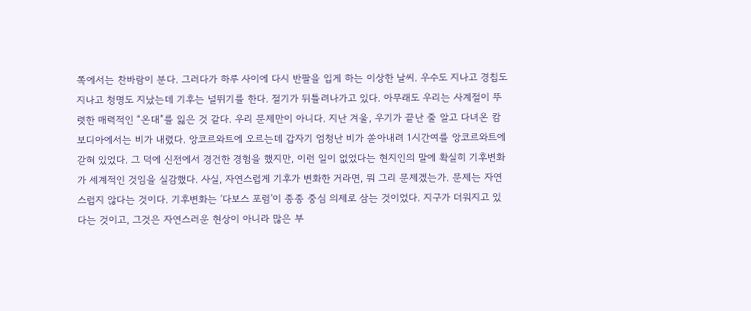쪽에서는 찬바람이 분다. 그러다가 하루 사이에 다시 반팔을 입게 하는 이상한 날씨. 우수도 지나고 경칩도 지나고 청명도 지났는데 기후는 널뛰기를 한다. 절기가 뒤틀려나가고 있다. 아무래도 우리는 사계절이 뚜렷한 매력적인 “온대”를 잃은 것 같다. 우리 문제만이 아니다. 지난 겨울, 우기가 끝난 줄 알고 다녀온 캄보디아에서는 비가 내렸다. 앙코르와트에 오르는데 갑자기 엄청난 비가 쏟아내려 1시간여를 앙코르와트에 갇혀 있었다. 그 덕에 신전에서 경건한 경험을 했지만, 이런 일이 없었다는 현지인의 말에 확실히 기후변화가 세계적인 것임을 실감했다. 사실, 자연스럽게 기후가 변화한 거라면, 뭐 그리 문제겠는가. 문제는 자연스럽지 않다는 것이다. 기후변화는 ‘다보스 포럼’이 종종 중심 의제로 삼는 것이었다. 지구가 더워지고 있다는 것이고, 그것은 자연스러운 현상이 아니라 많은 부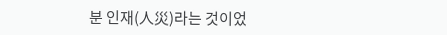분 인재(人災)라는 것이었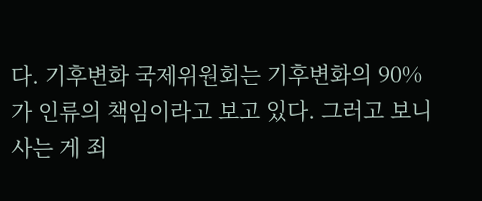다. 기후변화 국제위원회는 기후변화의 90%가 인류의 책임이라고 보고 있다. 그러고 보니 사는 게 죄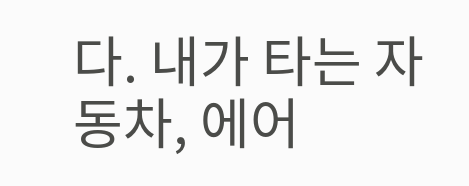다. 내가 타는 자동차, 에어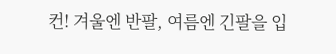컨! 겨울엔 반팔, 여름엔 긴팔을 입